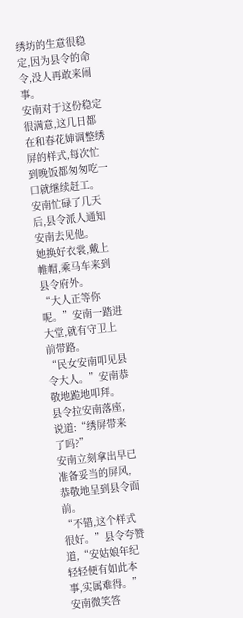绣坊的生意很稳定,因为县令的命令,没人再敢来闹事。
安南对于这份稳定很满意,这几日都在和春花婶调整绣屏的样式,每次忙到晚饭都匆匆吃一口就继续赶工。
安南忙碌了几天后,县令派人通知安南去见他。
她换好衣裳,戴上帷帽,乘马车来到县令府外。
“大人正等你呢。”安南一踏进大堂,就有守卫上前带路。
“民女安南叩见县令大人。”安南恭敬地跪地叩拜。
县令拉安南落座,说道:“绣屏带来了吗?”
安南立刻拿出早已准备妥当的屏风,恭敬地呈到县令面前。
“不错,这个样式很好。”县令夸赞道,“安姑娘年纪轻轻便有如此本事,实属难得。”
安南微笑答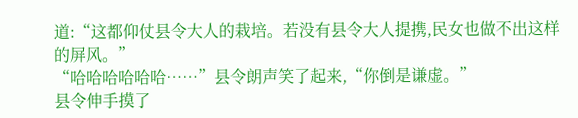道:“这都仰仗县令大人的栽培。若没有县令大人提携,民女也做不出这样的屏风。”
“哈哈哈哈哈哈……”县令朗声笑了起来,“你倒是谦虚。”
县令伸手摸了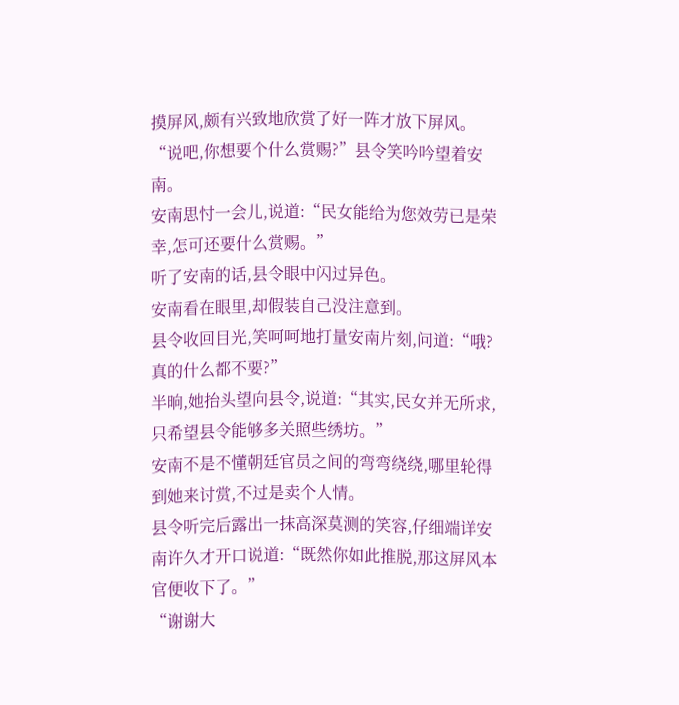摸屏风,颇有兴致地欣赏了好一阵才放下屏风。
“说吧,你想要个什么赏赐?”县令笑吟吟望着安南。
安南思忖一会儿,说道:“民女能给为您效劳已是荣幸,怎可还要什么赏赐。”
听了安南的话,县令眼中闪过异色。
安南看在眼里,却假装自己没注意到。
县令收回目光,笑呵呵地打量安南片刻,问道:“哦?真的什么都不要?”
半晌,她抬头望向县令,说道:“其实,民女并无所求,只希望县令能够多关照些绣坊。”
安南不是不懂朝廷官员之间的弯弯绕绕,哪里轮得到她来讨赏,不过是卖个人情。
县令听完后露出一抹高深莫测的笑容,仔细端详安南许久才开口说道:“既然你如此推脱,那这屏风本官便收下了。”
“谢谢大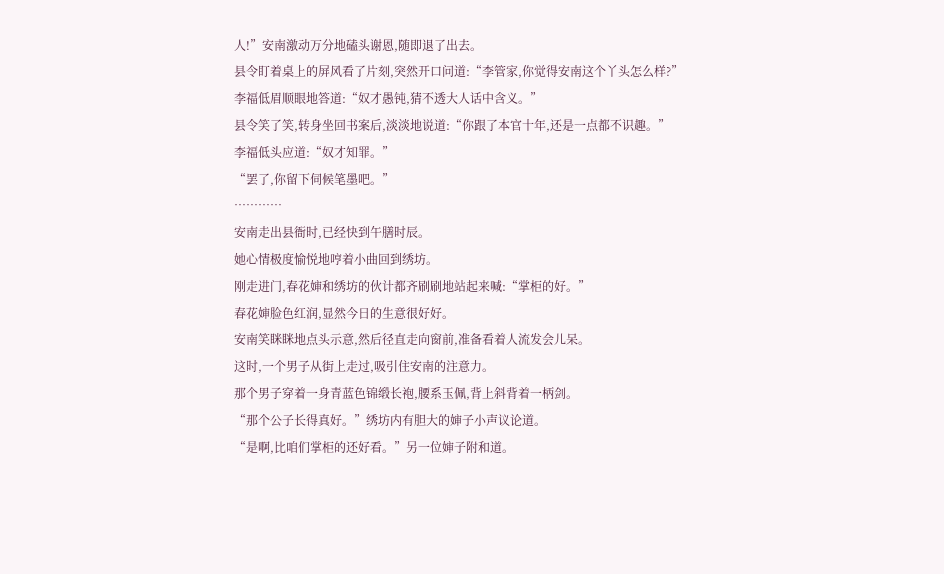人!”安南激动万分地磕头谢恩,随即退了出去。
县令盯着桌上的屏风看了片刻,突然开口问道:“李管家,你觉得安南这个丫头怎么样?”
李福低眉顺眼地答道:“奴才愚钝,猜不透大人话中含义。”
县令笑了笑,转身坐回书案后,淡淡地说道:“你跟了本官十年,还是一点都不识趣。”
李福低头应道:“奴才知罪。”
“罢了,你留下伺候笔墨吧。”
…………
安南走出县衙时,已经快到午膳时辰。
她心情极度愉悦地哼着小曲回到绣坊。
刚走进门,春花婶和绣坊的伙计都齐刷刷地站起来喊:“掌柜的好。”
春花婶脸色红润,显然今日的生意很好好。
安南笑眯眯地点头示意,然后径直走向窗前,准备看着人流发会儿呆。
这时,一个男子从街上走过,吸引住安南的注意力。
那个男子穿着一身青蓝色锦缎长袍,腰系玉佩,背上斜背着一柄剑。
“那个公子长得真好。”绣坊内有胆大的婶子小声议论道。
“是啊,比咱们掌柜的还好看。”另一位婶子附和道。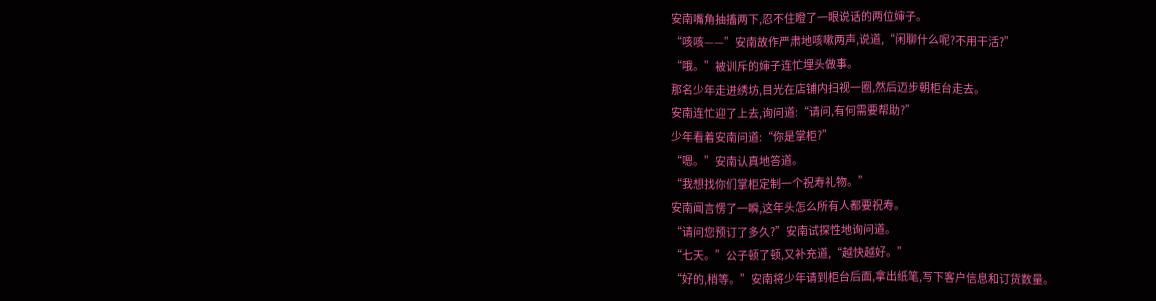安南嘴角抽搐两下,忍不住瞪了一眼说话的两位婶子。
“咳咳——”安南故作严肃地咳嗽两声,说道,“闲聊什么呢?不用干活?”
“哦。”被训斥的婶子连忙埋头做事。
那名少年走进绣坊,目光在店铺内扫视一圈,然后迈步朝柜台走去。
安南连忙迎了上去,询问道:“请问,有何需要帮助?”
少年看着安南问道:“你是掌柜?”
“嗯。”安南认真地答道。
“我想找你们掌柜定制一个祝寿礼物。”
安南闻言愣了一瞬,这年头怎么所有人都要祝寿。
“请问您预订了多久?”安南试探性地询问道。
“七天。”公子顿了顿,又补充道,“越快越好。”
“好的,稍等。”安南将少年请到柜台后面,拿出纸笔,写下客户信息和订货数量。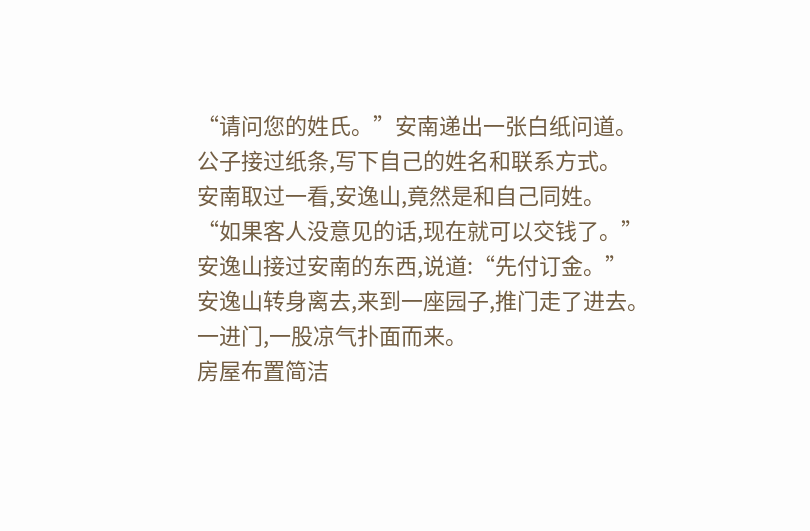“请问您的姓氏。”安南递出一张白纸问道。
公子接过纸条,写下自己的姓名和联系方式。
安南取过一看,安逸山,竟然是和自己同姓。
“如果客人没意见的话,现在就可以交钱了。”
安逸山接过安南的东西,说道:“先付订金。”
安逸山转身离去,来到一座园子,推门走了进去。
一进门,一股凉气扑面而来。
房屋布置简洁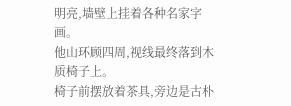明亮,墙壁上挂着各种名家字画。
他山环顾四周,视线最终落到木质椅子上。
椅子前摆放着茶具,旁边是古朴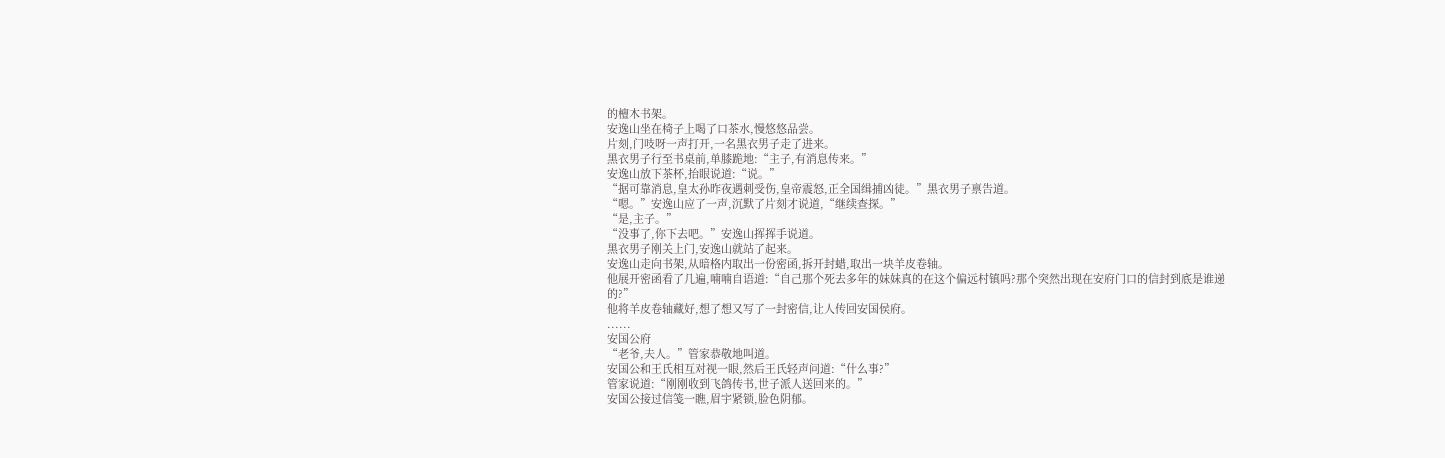的檀木书架。
安逸山坐在椅子上喝了口茶水,慢悠悠品尝。
片刻,门吱呀一声打开,一名黑衣男子走了进来。
黑衣男子行至书桌前,单膝跪地:“主子,有消息传来。”
安逸山放下茶杯,抬眼说道:“说。”
“据可靠消息,皇太孙昨夜遇刺受伤,皇帝震怒,正全国缉捕凶徒。”黑衣男子禀告道。
“嗯。”安逸山应了一声,沉默了片刻才说道,“继续查探。”
“是,主子。”
“没事了,你下去吧。”安逸山挥挥手说道。
黑衣男子刚关上门,安逸山就站了起来。
安逸山走向书架,从暗格内取出一份密函,拆开封蜡,取出一块羊皮卷轴。
他展开密函看了几遍,喃喃自语道:“自己那个死去多年的妹妹真的在这个偏远村镇吗?那个突然出现在安府门口的信封到底是谁递的?”
他将羊皮卷轴藏好,想了想又写了一封密信,让人传回安国侯府。
......
安国公府
“老爷,夫人。”管家恭敬地叫道。
安国公和王氏相互对视一眼,然后王氏轻声问道:“什么事?”
管家说道:“刚刚收到飞鸽传书,世子派人送回来的。”
安国公接过信笺一瞧,眉宇紧锁,脸色阴郁。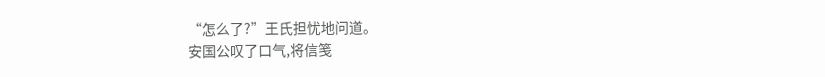“怎么了?”王氏担忧地问道。
安国公叹了口气,将信笺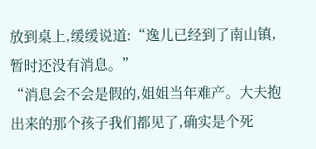放到桌上,缓缓说道:“逸儿已经到了南山镇,暂时还没有消息。”
“消息会不会是假的,姐姐当年难产。大夫抱出来的那个孩子我们都见了,确实是个死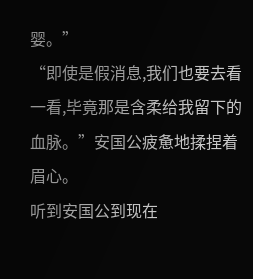婴。”
“即使是假消息,我们也要去看一看,毕竟那是含柔给我留下的血脉。”安国公疲惫地揉捏着眉心。
听到安国公到现在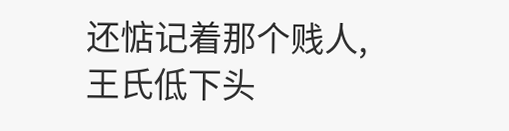还惦记着那个贱人,王氏低下头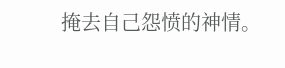掩去自己怨愤的神情。